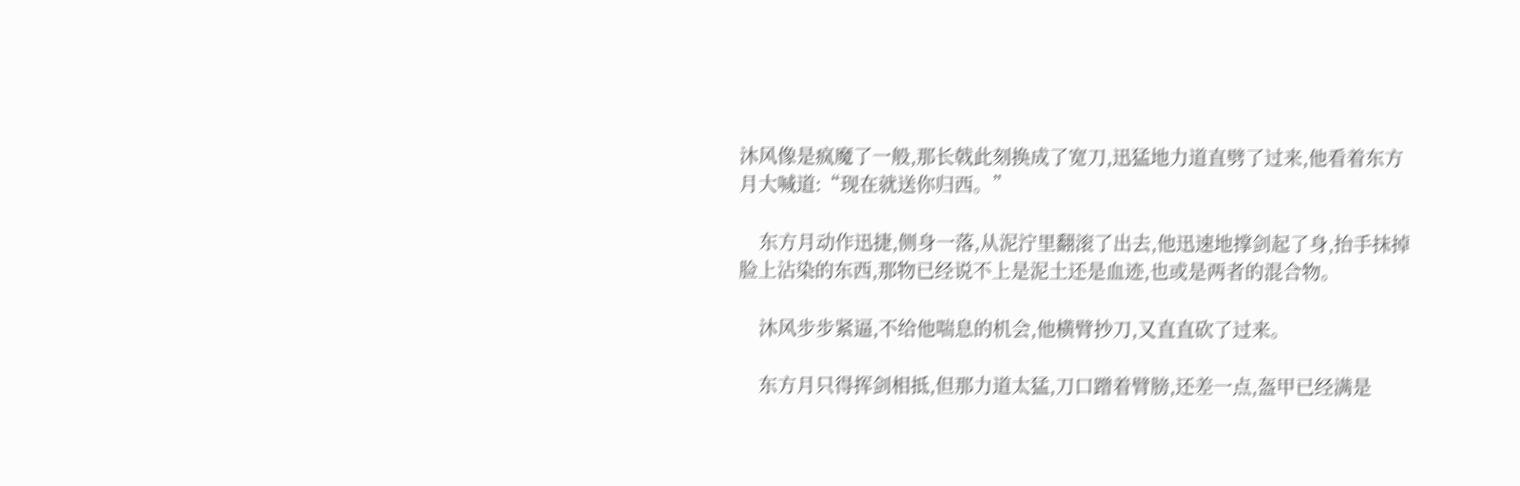沐风像是疯魔了一般,那长戟此刻换成了宽刀,迅猛地力道直劈了过来,他看着东方月大喊道:“现在就送你归西。”

    东方月动作迅捷,侧身一落,从泥泞里翻滚了出去,他迅速地撑剑起了身,抬手抹掉脸上沾染的东西,那物已经说不上是泥土还是血迹,也或是两者的混合物。

    沐风步步紧逼,不给他喘息的机会,他横臂抄刀,又直直砍了过来。

    东方月只得挥剑相抵,但那力道太猛,刀口蹭着臂膀,还差一点,盔甲已经满是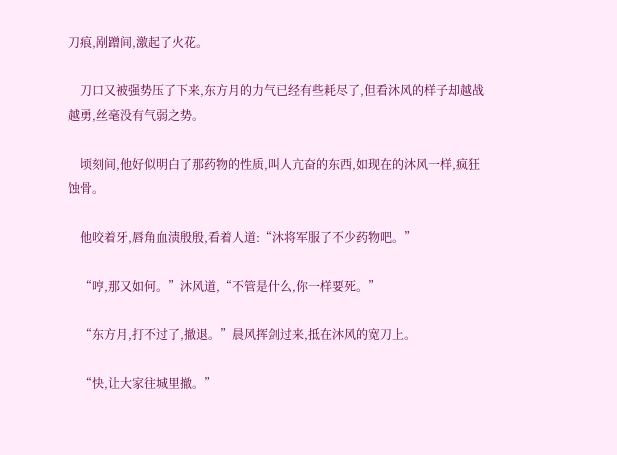刀痕,剐蹭间,激起了火花。

    刀口又被强势压了下来,东方月的力气已经有些耗尽了,但看沐风的样子却越战越勇,丝毫没有气弱之势。

    顷刻间,他好似明白了那药物的性质,叫人亢奋的东西,如现在的沐风一样,疯狂蚀骨。

    他咬着牙,唇角血渍殷殷,看着人道:“沐将军服了不少药物吧。”

    “哼,那又如何。”沐风道,“不管是什么,你一样要死。”

    “东方月,打不过了,撤退。”晨风挥剑过来,抵在沐风的宽刀上。

    “快,让大家往城里撤。”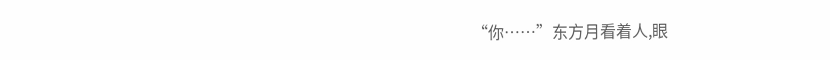“你……”东方月看着人,眼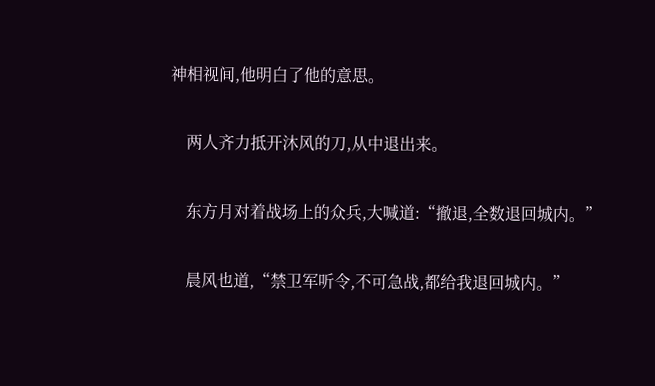神相视间,他明白了他的意思。

    两人齐力抵开沐风的刀,从中退出来。

    东方月对着战场上的众兵,大喊道:“撤退,全数退回城内。”

    晨风也道,“禁卫军听令,不可急战,都给我退回城内。”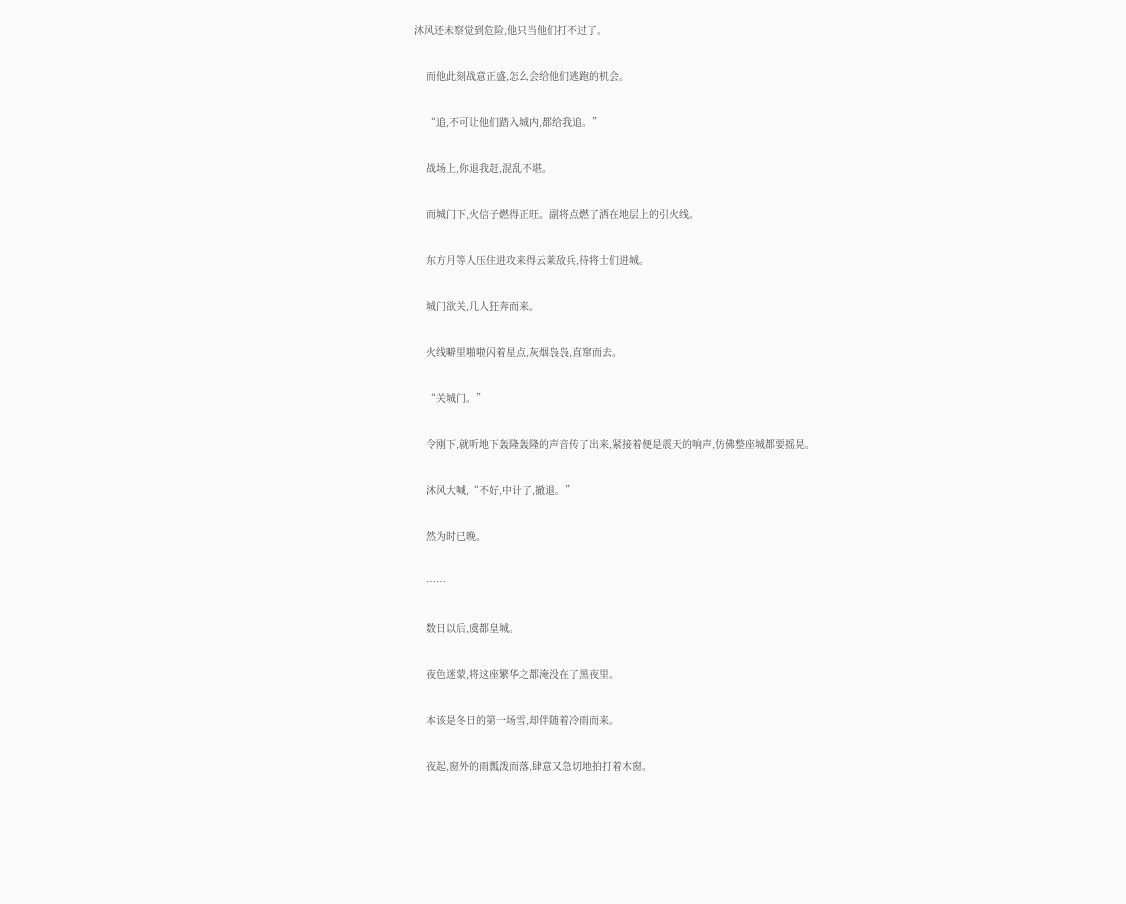沐风还未察觉到危险,他只当他们打不过了。

    而他此刻战意正盛,怎么会给他们逃跑的机会。

    “追,不可让他们踏入城内,都给我追。”

    战场上,你退我赶,混乱不堪。

    而城门下,火信子燃得正旺。副将点燃了洒在地层上的引火线。

    东方月等人压住进攻来得云莱敌兵,待将士们进城。

    城门欲关,几人狂奔而来。

    火线噼里啪啦闪着星点,灰烟袅袅,直窜而去。

    “关城门。”

    令刚下,就听地下轰隆轰隆的声音传了出来,紧接着便是震天的响声,仿佛整座城都要摇晃。

    沐风大喊,“不好,中计了,撤退。”

    然为时已晚。

    ……

    数日以后,虞都皇城。

    夜色迷蒙,将这座繁华之都淹没在了黑夜里。

    本该是冬日的第一场雪,却伴随着冷雨而来。

    夜起,窗外的雨瓢泼而落,肆意又急切地拍打着木窗。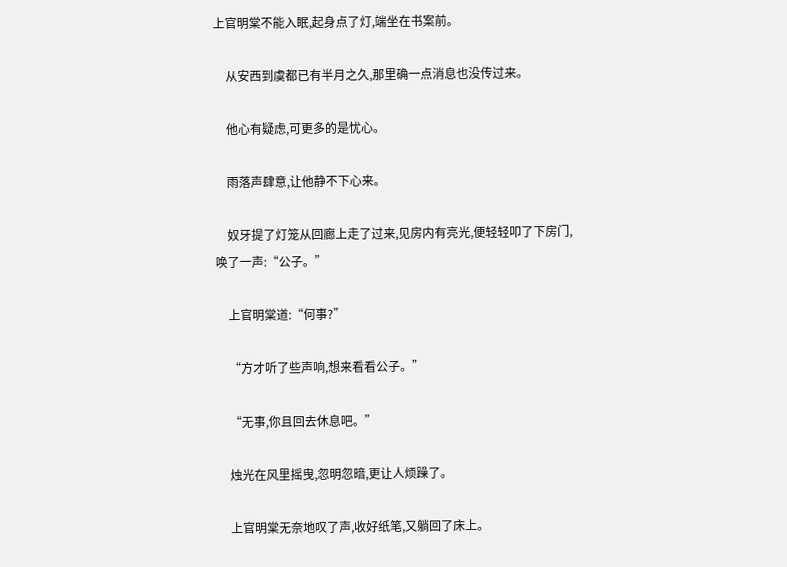上官明棠不能入眠,起身点了灯,端坐在书案前。

    从安西到虞都已有半月之久,那里确一点消息也没传过来。

    他心有疑虑,可更多的是忧心。

    雨落声肆意,让他静不下心来。

    奴牙提了灯笼从回廊上走了过来,见房内有亮光,便轻轻叩了下房门,唤了一声:“公子。”

    上官明棠道:“何事?”

    “方才听了些声响,想来看看公子。”

    “无事,你且回去休息吧。”

    烛光在风里摇曳,忽明忽暗,更让人烦躁了。

    上官明棠无奈地叹了声,收好纸笔,又躺回了床上。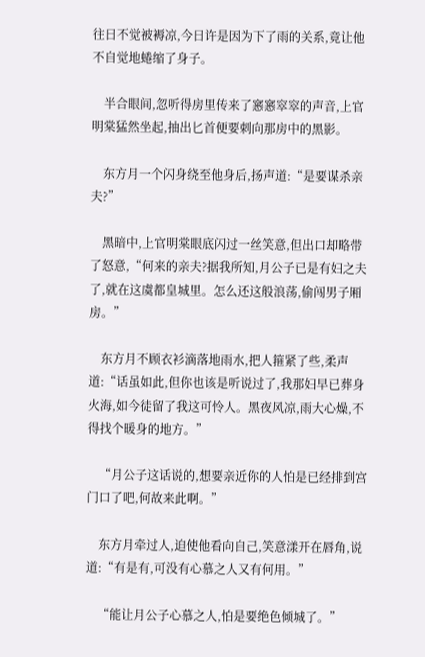往日不觉被褥凉,今日许是因为下了雨的关系,竟让他不自觉地蜷缩了身子。

    半合眼间,忽听得房里传来了窸窸窣窣的声音,上官明棠猛然坐起,抽出匕首便要刺向那房中的黑影。

    东方月一个闪身绕至他身后,扬声道:“是要谋杀亲夫?”

    黑暗中,上官明棠眼底闪过一丝笑意,但出口却略带了怒意,“何来的亲夫?据我所知,月公子已是有妇之夫了,就在这虞都皇城里。怎么还这般浪荡,偷闯男子厢房。”

    东方月不顾衣衫滴落地雨水,把人箍紧了些,柔声道:“话虽如此,但你也该是听说过了,我那妇早已葬身火海,如今徒留了我这可怜人。黑夜风凉,雨大心燥,不得找个暖身的地方。”

    “月公子这话说的,想要亲近你的人怕是已经排到宫门口了吧,何故来此啊。”

    东方月牵过人,迫使他看向自己,笑意漾开在唇角,说道:“有是有,可没有心慕之人又有何用。”

    “能让月公子心慕之人,怕是要绝色倾城了。”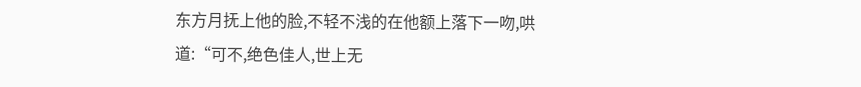东方月抚上他的脸,不轻不浅的在他额上落下一吻,哄道:“可不,绝色佳人,世上无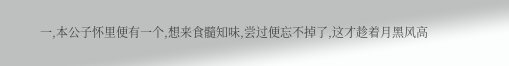一,本公子怀里便有一个,想来食髓知味,尝过便忘不掉了,这才趁着月黑风高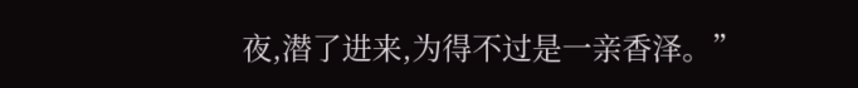夜,潜了进来,为得不过是一亲香泽。”